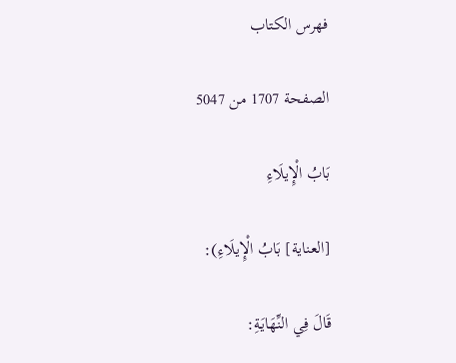فهرس الكتاب

الصفحة 1707 من 5047

بَابُ الْإِيلَاءِ

[العناية] بَابُ الْإِيلَاءِ):

قَالَ فِي النِّهَايَةِ: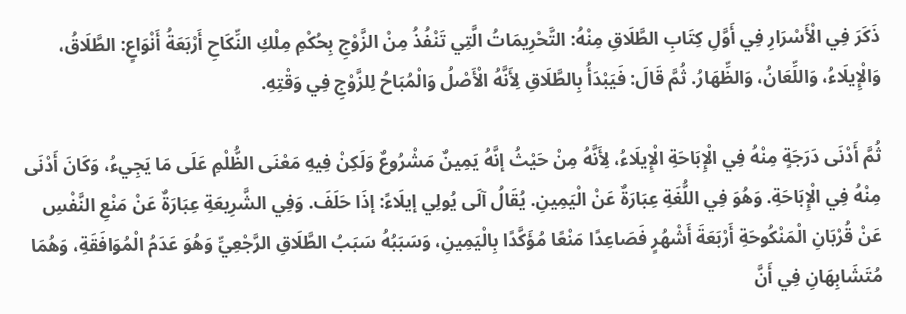ذَكَرَ فِي الْأَسْرَارِ فِي أَوَّلِ كِتَابِ الطَّلَاقِ مِنْهُ: التَّحْرِيمَاتُ الَّتِي تَنْفُذُ مِنْ الزَّوْجِ بِحُكْمِ مِلْكِ النِّكَاحِ أَرْبَعَةُ أَنْوَاعٍ: الطَّلَاقُ، وَالْإِيلَاءُ، وَاللِّعَانُ، وَالظِّهَارُ. ثُمَّ قَالَ: فَيَبْدَأُ بِالطَّلَاقِ لِأَنَّهُ الْأَصْلُ وَالْمُبَاحُ لِلزَّوْجِ فِي وَقْتِهِ.

ثُمَّ أَدْنَى دَرَجَةٍ مِنْهُ فِي الْإِبَاحَةِ الْإِيلَاءُ، لِأَنَّهُ مِنْ حَيْثُ إنَّهُ يَمِينٌ مَشْرُوعٌ وَلَكِنْ فِيهِ مَعْنَى الظُّلْمِ عَلَى مَا يَجِيءُ، وَكَانَ أَدْنَى مِنْهُ فِي الْإِبَاحَةِ. وَهُوَ فِي اللُّغَةِ عِبَارَةٌ عَنْ الْيَمِينِ. يُقَالُ آلَى يُولِي إيلَاءً: إذَا حَلَفَ. وَفِي الشَّرِيعَةِ عِبَارَةٌ عَنْ مَنْعِ النَّفْسِ عَنْ قُرْبَانِ الْمَنْكُوحَةِ أَرْبَعَةَ أَشْهُرٍ فَصَاعِدًا مَنْعًا مُؤَكَّدًا بِالْيَمِينِ، وَسَبَبُهُ سَبَبُ الطَّلَاقِ الرَّجْعِيِّ وَهُوَ عَدَمُ الْمُوَافَقَةِ، وَهُمَا مُتَشَابِهَانِ فِي أَنَّ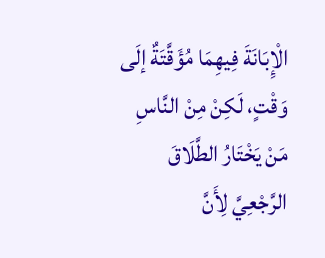الْإِبَانَةَ فِيهِمَا مُؤَقَّتَةٌ إلَى وَقْتٍ، لَكِنْ مِنْ النَّاسِ مَنْ يَخْتَارُ الطَّلَاقَ الرَّجْعِيَّ لِأَنَّ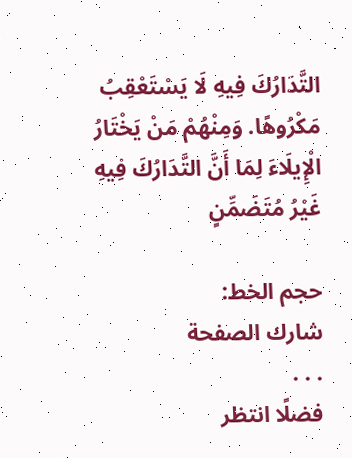التَّدَارُكَ فِيهِ لَا يَسْتَعْقِبُ مَكْرُوهًا. وَمِنْهُمْ مَنْ يَخْتَارُ الْإِيلَاءَ لِمَا أَنَّ التَّدَارُكَ فِيهِ غَيْرُ مُتَضَمِّنٍ

حجم الخط:
شارك الصفحة
. . .
فضلًا انتظر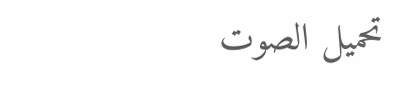تحميل الصوت